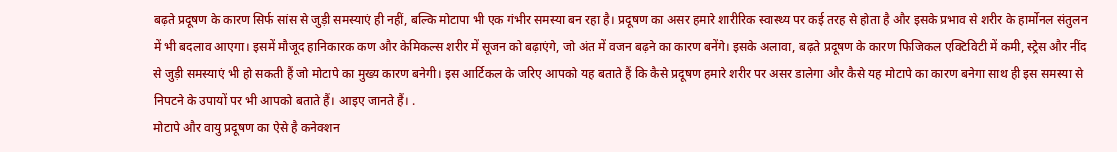बढ़ते प्रदूषण के कारण सिर्फ सांस से जुड़ी समस्याएं ही नहीं, बल्कि मोटापा भी एक गंभीर समस्या बन रहा है। प्रदूषण का असर हमारे शारीरिक स्वास्थ्य पर कई तरह से होता है और इसके प्रभाव से शरीर के हार्मोनल संतुलन में भी बदलाव आएगा। इसमें मौजूद हानिकारक कण और केमिकल्स शरीर में सूजन को बढ़ाएंगे, जो अंत में वजन बढ़ने का कारण बनेंगे। इसके अलावा, बढ़ते प्रदूषण के कारण फिजिकल एक्टिविटी में कमी, स्ट्रेस और नींद से जुड़ी समस्याएं भी हो सकती हैं जो मोटापे का मुख्य कारण बनेगी। इस आर्टिकल के जरिए आपको यह बताते हैं कि कैसे प्रदूषण हमारे शरीर पर असर डालेगा और कैसे यह मोटापे का कारण बनेगा साथ ही इस समस्या से निपटने के उपायों पर भी आपको बताते हैं। आइए जानते हैं। .
मोटापे और वायु प्रदूषण का ऐसे है कनेक्शन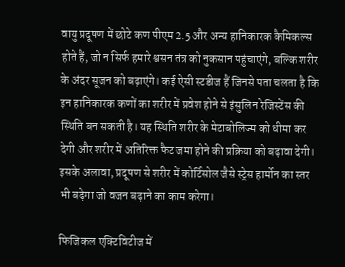वायु प्रदूषण में छोटे कण पीएम 2.5 और अन्य हानिकारक कैमिकल्स होते हैं, जो न सिर्फ हमारे श्वसन तंत्र को नुकसान पहुंचाएंगे, बल्कि शरीर के अंदर सूजन को बढ़ाएंगे। कई ऐसी स्टडीज हैं जिनसे पता चलता है कि इन हानिकारक कणों का शरीर में प्रवेश होने से इंसुलिन रेजिस्टेंस की स्थिति बन सकती है। यह स्थिति शरीर के मेटाबोलिज्म को धीमा कर देगी और शरीर में अतिरिक्त फैट जमा होने की प्रक्रिया को बढ़ावा देगी। इसके अलावा, प्रदूषण से शरीर में कोर्टिसोल जैसे स्ट्रेस हार्मोन का स्तर भी बढ़ेगा जो वजन बढ़ाने का काम करेगा।

फिजिकल एक्टिविटीज में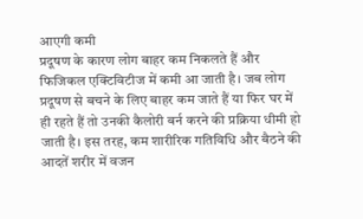आएगी कमी
प्रदूषण के कारण लोग बाहर कम निकलते हैं और फिजिकल एक्टिविटीज में कमी आ जाती है। जब लोग प्रदूषण से बचने के लिए बाहर कम जाते हैं या फिर घर में ही रहते हैं तो उनकी कैलोरी बर्न करने की प्रक्रिया धीमी हो जाती है। इस तरह, कम शारीरिक गतिविधि और बैठने की आदतें शरीर में वजन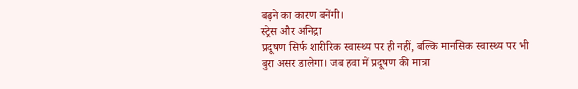बढ़ने का कारण बनेंगी।
स्ट्रेस और अनिद्रा
प्रदूषण सिर्फ शारीरिक स्वास्थ्य पर ही नहीं, बल्कि मानसिक स्वास्थ्य पर भी बुरा असर डालेगा। जब हवा में प्रदूषण की मात्रा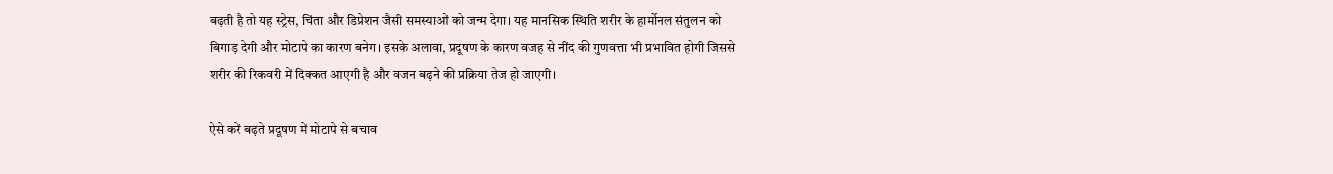बढ़ती है तो यह स्ट्रेस, चिंता और डिप्रेशन जैसी समस्याओं को जन्म देगा। यह मानसिक स्थिति शरीर के हार्मोनल संतुलन को बिगाड़ देगी और मोटापे का कारण बनेग। इसके अलावा, प्रदूषण के कारण वजह से नींद की गुणवत्ता भी प्रभावित होगी जिससे शरीर की रिकवरी में दिक्कत आएगी है और वजन बढ़ने की प्रक्रिया तेज हो जाएगी।

ऐसे करें बढ़ते प्रदूषण में मोटापे से बचाव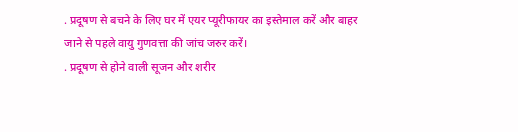. प्रदूषण से बचने के लिए घर में एयर प्यूरीफायर का इस्तेमाल करें और बाहर जाने से पहले वायु गुणवत्ता की जांच जरुर करें।
. प्रदूषण से होने वाली सूजन और शरीर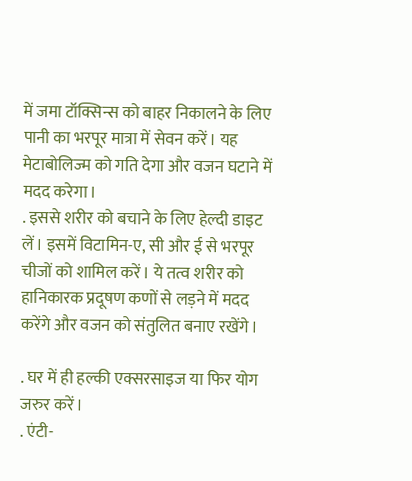में जमा टॉक्सिन्स को बाहर निकालने के लिए पानी का भरपूर मात्रा में सेवन करें। यह मेटाबोलिज्म को गति देगा और वजन घटाने में मदद करेगा।
. इससे शरीर को बचाने के लिए हेल्दी डाइट लें। इसमें विटामिन-ए, सी और ई से भरपूर चीजों को शामिल करें। ये तत्व शरीर को हानिकारक प्रदूषण कणों से लड़ने में मदद करेंगे और वजन को संतुलित बनाए रखेंगे।

. घर में ही हल्की एक्सरसाइज या फिर योग जरुर करें।
. एंटी-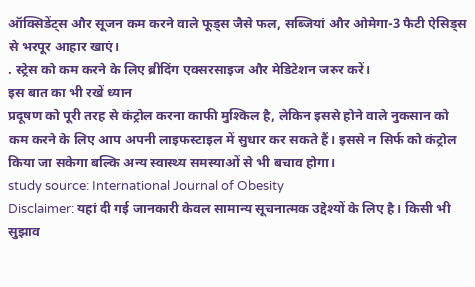ऑक्सिडेंट्स और सूजन कम करने वाले फूड्स जैसे फल, सब्जियां और ओमेगा-3 फैटी ऐसिड्स से भरपूर आहार खाएं।
. स्ट्रेस को कम करने के लिए ब्रीदिंग एक्सरसाइज और मेडिटेशन जरुर करें।
इस बात का भी रखें ध्यान
प्रदूषण को पूरी तरह से कंट्रोल करना काफी मुश्किल है, लेकिन इससे होने वाले नुकसान को कम करने के लिए आप अपनी लाइफस्टाइल में सुधार कर सकते हैं। इससे न सिर्फ को कंट्रोल किया जा सकेगा बल्कि अन्य स्वास्थ्य समस्याओं से भी बचाव होगा।
study source: International Journal of Obesity
Disclaimer: यहां दी गई जानकारी केवल सामान्य सूचनात्मक उद्देश्यों के लिए है। किसी भी सुझाव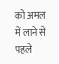को अमल में लाने से पहले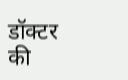डॉक्टर की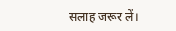सलाह जरूर लें।